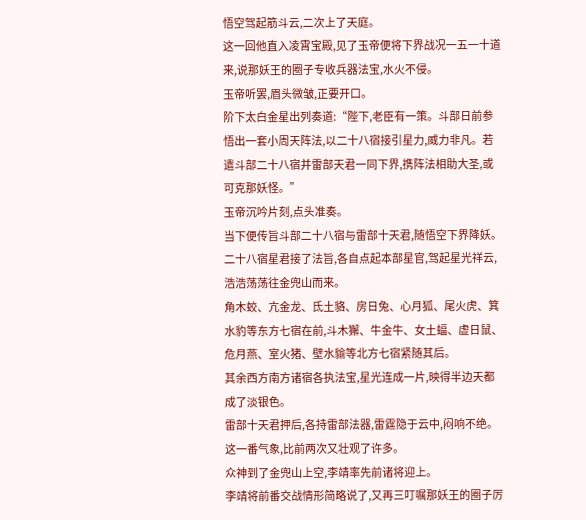悟空驾起筋斗云,二次上了天庭。
这一回他直入凌霄宝殿,见了玉帝便将下界战况一五一十道来,说那妖王的圈子专收兵器法宝,水火不侵。
玉帝听罢,眉头微皱,正要开口。
阶下太白金星出列奏道:“陛下,老臣有一策。斗部日前参悟出一套小周天阵法,以二十八宿接引星力,威力非凡。若遣斗部二十八宿并雷部天君一同下界,携阵法相助大圣,或可克那妖怪。”
玉帝沉吟片刻,点头准奏。
当下便传旨斗部二十八宿与雷部十天君,随悟空下界降妖。
二十八宿星君接了法旨,各自点起本部星官,驾起星光祥云,浩浩荡荡往金兜山而来。
角木蛟、亢金龙、氐土貉、房日兔、心月狐、尾火虎、箕水豹等东方七宿在前,斗木獬、牛金牛、女土蝠、虚日鼠、危月燕、室火猪、壁水貐等北方七宿紧随其后。
其余西方南方诸宿各执法宝,星光连成一片,映得半边天都成了淡银色。
雷部十天君押后,各持雷部法器,雷霆隐于云中,闷响不绝。
这一番气象,比前两次又壮观了许多。
众神到了金兜山上空,李靖率先前诸将迎上。
李靖将前番交战情形简略说了,又再三叮嘱那妖王的圈子厉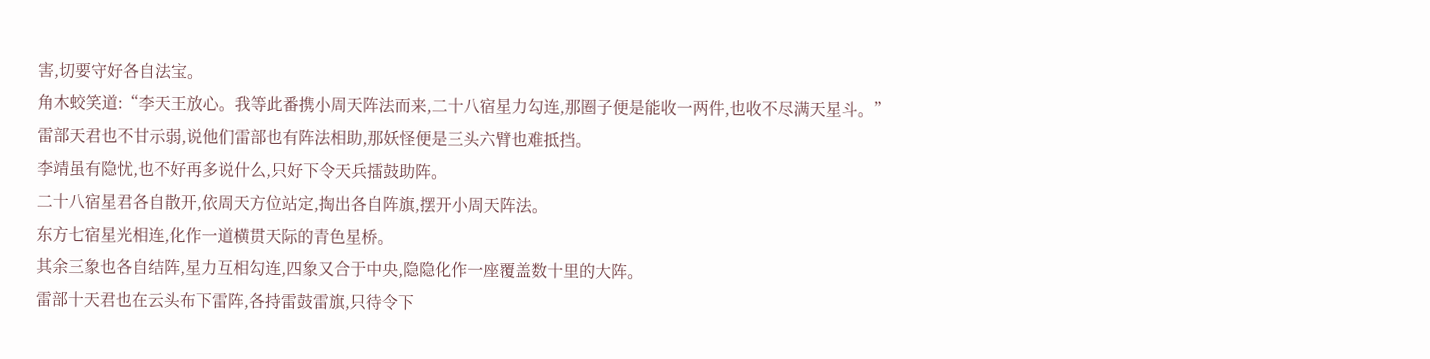害,切要守好各自法宝。
角木蛟笑道:“李天王放心。我等此番携小周天阵法而来,二十八宿星力勾连,那圈子便是能收一两件,也收不尽满天星斗。”
雷部天君也不甘示弱,说他们雷部也有阵法相助,那妖怪便是三头六臂也难抵挡。
李靖虽有隐忧,也不好再多说什么,只好下令天兵擂鼓助阵。
二十八宿星君各自散开,依周天方位站定,掏出各自阵旗,摆开小周天阵法。
东方七宿星光相连,化作一道横贯天际的青色星桥。
其余三象也各自结阵,星力互相勾连,四象又合于中央,隐隐化作一座覆盖数十里的大阵。
雷部十天君也在云头布下雷阵,各持雷鼓雷旗,只待令下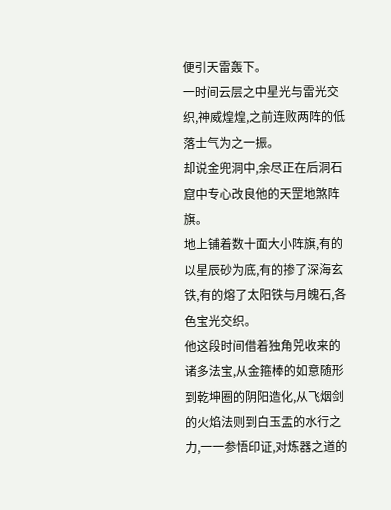便引天雷轰下。
一时间云层之中星光与雷光交织,神威煌煌,之前连败两阵的低落士气为之一振。
却说金兜洞中,余尽正在后洞石窟中专心改良他的天罡地煞阵旗。
地上铺着数十面大小阵旗,有的以星辰砂为底,有的掺了深海玄铁,有的熔了太阳铁与月魄石,各色宝光交织。
他这段时间借着独角兕收来的诸多法宝,从金箍棒的如意随形到乾坤圈的阴阳造化,从飞烟剑的火焰法则到白玉盂的水行之力,一一参悟印证,对炼器之道的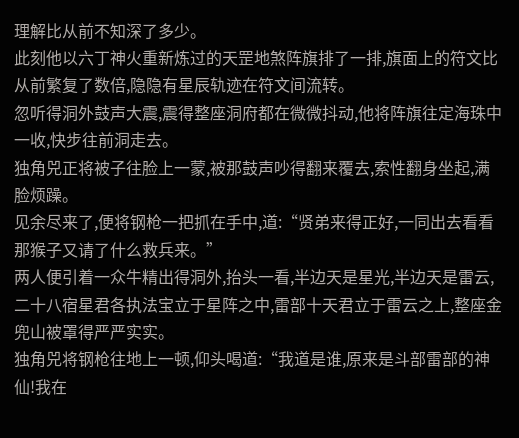理解比从前不知深了多少。
此刻他以六丁神火重新炼过的天罡地煞阵旗排了一排,旗面上的符文比从前繁复了数倍,隐隐有星辰轨迹在符文间流转。
忽听得洞外鼓声大震,震得整座洞府都在微微抖动,他将阵旗往定海珠中一收,快步往前洞走去。
独角兕正将被子往脸上一蒙,被那鼓声吵得翻来覆去,索性翻身坐起,满脸烦躁。
见余尽来了,便将钢枪一把抓在手中,道:“贤弟来得正好,一同出去看看那猴子又请了什么救兵来。”
两人便引着一众牛精出得洞外,抬头一看,半边天是星光,半边天是雷云,二十八宿星君各执法宝立于星阵之中,雷部十天君立于雷云之上,整座金兜山被罩得严严实实。
独角兕将钢枪往地上一顿,仰头喝道:“我道是谁,原来是斗部雷部的神仙!我在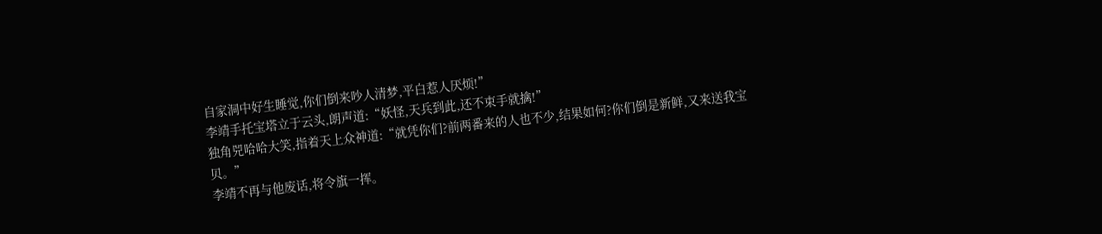自家洞中好生睡觉,你们倒来吵人清梦,平白惹人厌烦!”
李靖手托宝塔立于云头,朗声道:“妖怪,天兵到此,还不束手就擒!”
独角兕哈哈大笑,指着天上众神道:“就凭你们?前两番来的人也不少,结果如何?你们倒是新鲜,又来送我宝贝。”
李靖不再与他废话,将令旗一挥。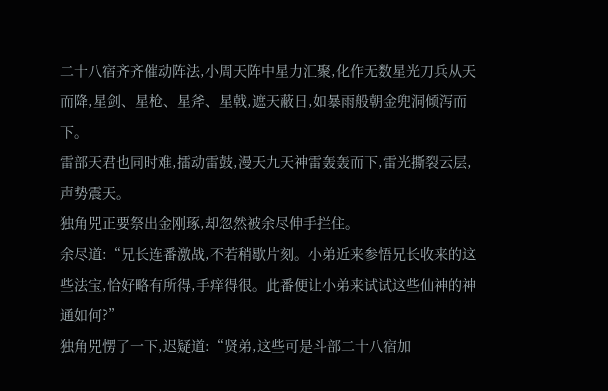二十八宿齐齐催动阵法,小周天阵中星力汇聚,化作无数星光刀兵从天而降,星剑、星枪、星斧、星戟,遮天蔽日,如暴雨般朝金兜洞倾泻而下。
雷部天君也同时难,擂动雷鼓,漫天九天神雷轰轰而下,雷光撕裂云层,声势震天。
独角兕正要祭出金刚琢,却忽然被余尽伸手拦住。
余尽道:“兄长连番激战,不若稍歇片刻。小弟近来参悟兄长收来的这些法宝,恰好略有所得,手痒得很。此番便让小弟来试试这些仙神的神通如何?”
独角兕愣了一下,迟疑道:“贤弟,这些可是斗部二十八宿加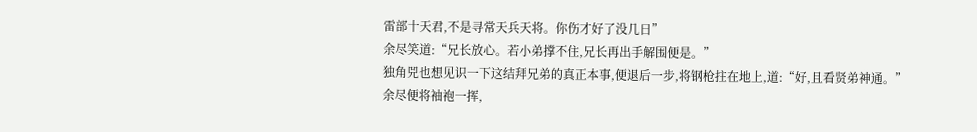雷部十天君,不是寻常天兵天将。你伤才好了没几日”
余尽笑道:“兄长放心。若小弟撑不住,兄长再出手解围便是。”
独角兕也想见识一下这结拜兄弟的真正本事,便退后一步,将钢枪拄在地上,道:“好,且看贤弟神通。”
余尽便将袖袍一挥,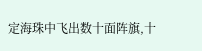定海珠中飞出数十面阵旗,十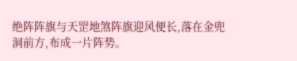绝阵阵旗与天罡地煞阵旗迎风便长,落在金兜洞前方,布成一片阵势。